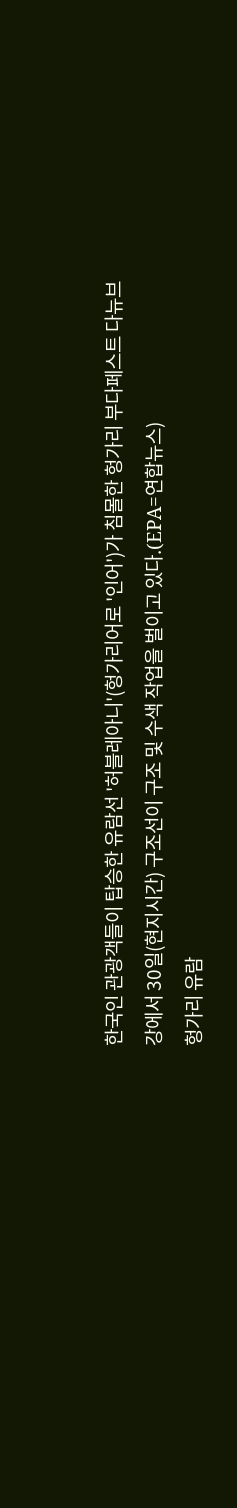한국인 관광객들이 탑승한 유람선 '허블레아니'(헝가리어로 '인어')가 침몰한 헝가리 부다페스트 다뉴브강에서 30일(현지시간) 구조선이 구조 및 수색 작업을 벌이고 있다.(EPA=연합뉴스)
헝가리 유람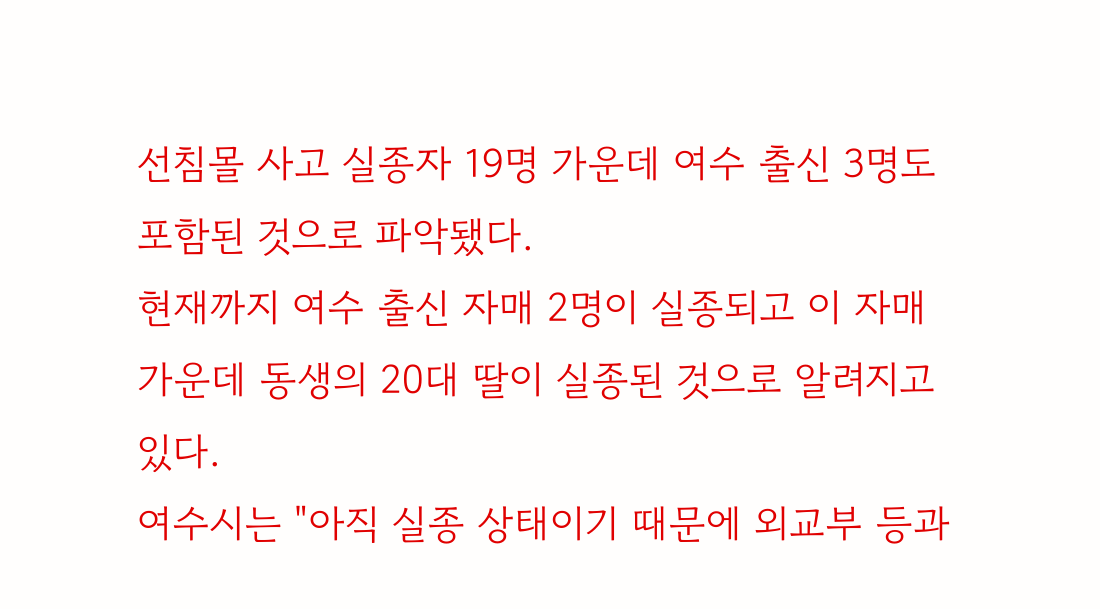선침몰 사고 실종자 19명 가운데 여수 출신 3명도 포함된 것으로 파악됐다.
현재까지 여수 출신 자매 2명이 실종되고 이 자매 가운데 동생의 20대 딸이 실종된 것으로 알려지고 있다.
여수시는 "아직 실종 상태이기 때문에 외교부 등과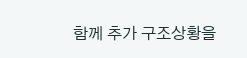함께 추가 구조상황을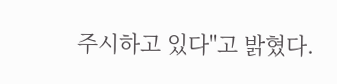주시하고 있다"고 밝혔다.